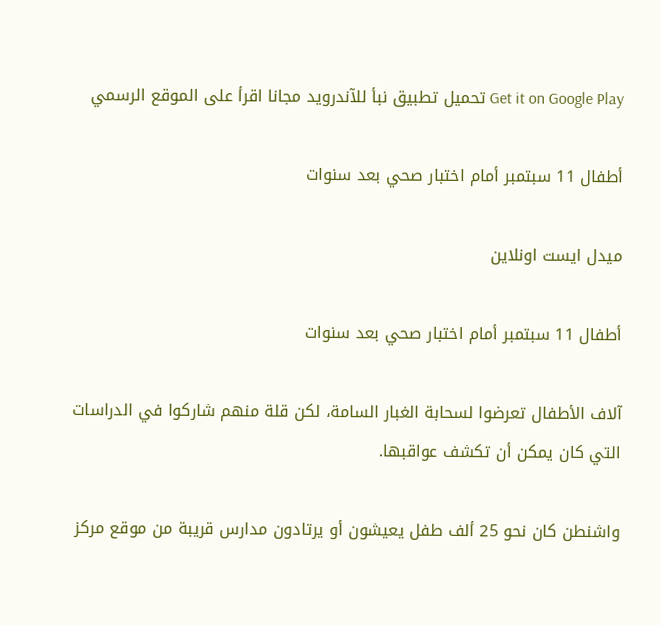Get it on Google Play تحميل تطبيق نبأ للآندرويد مجانا اقرأ على الموقع الرسمي

أطفال 11 سبتمبر أمام اختبار صحي بعد سنوات

ميدل ايست اونلاين

أطفال 11 سبتمبر أمام اختبار صحي بعد سنوات

آلاف الأطفال تعرضوا لسحابة الغبار السامة، لكن قلة منهم شاركوا في الدراسات التي كان يمكن أن تكشف عواقبها.

واشنطن كان نحو 25 ألف طفل يعيشون أو يرتادون مدارس قريبة من موقع مركز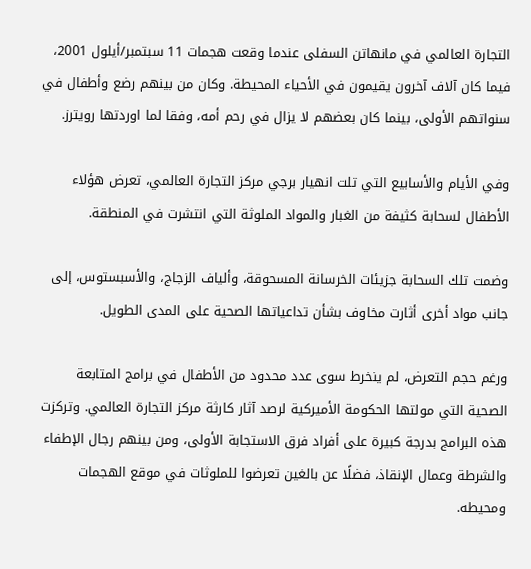التجارة العالمي في مانهاتن السفلى عندما وقعت هجمات 11 سبتمبر/أيلول 2001، فيما كان آلاف آخرون يقيمون في الأحياء المحيطة. وكان من بينهم رضع وأطفال في سنواتهم الأولى، بينما كان بعضهم لا يزال في رحم أمه، وفقا لما اوردتها رويترز.

وفي الأيام والأسابيع التي تلت انهيار برجي مركز التجارة العالمي، تعرض هؤلاء الأطفال لسحابة كثيفة من الغبار والمواد الملوثة التي انتشرت في المنطقة.

وضمت تلك السحابة جزيئات الخرسانة المسحوقة، وألياف الزجاج، والأسبستوس، إلى جانب مواد أخرى أثارت مخاوف بشأن تداعياتها الصحية على المدى الطويل.

ورغم حجم التعرض، لم ينخرط سوى عدد محدود من الأطفال في برامج المتابعة الصحية التي مولتها الحكومة الأميركية لرصد آثار كارثة مركز التجارة العالمي. وتركزت هذه البرامج بدرجة كبيرة على أفراد فرق الاستجابة الأولى، ومن بينهم رجال الإطفاء والشرطة وعمال الإنقاذ، فضلًا عن بالغين تعرضوا للملوثات في موقع الهجمات ومحيطه.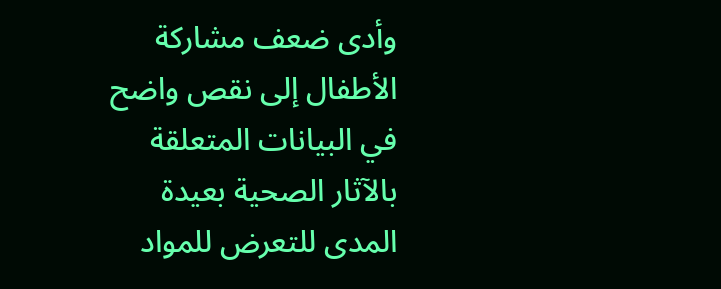وأدى ضعف مشاركة الأطفال إلى نقص واضح في البيانات المتعلقة بالآثار الصحية بعيدة المدى للتعرض للمواد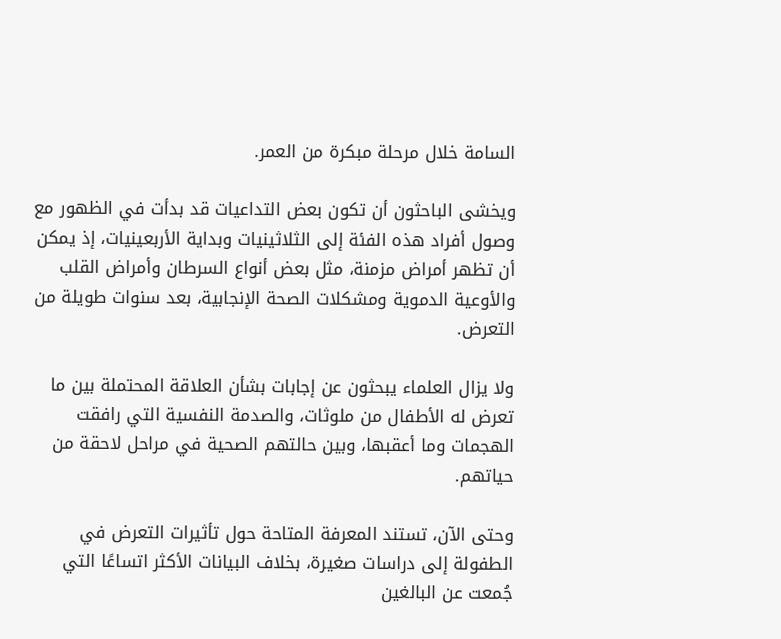السامة خلال مرحلة مبكرة من العمر.

ويخشى الباحثون أن تكون بعض التداعيات قد بدأت في الظهور مع وصول أفراد هذه الفئة إلى الثلاثينيات وبداية الأربعينيات، إذ يمكن أن تظهر أمراض مزمنة، مثل بعض أنواع السرطان وأمراض القلب والأوعية الدموية ومشكلات الصحة الإنجابية، بعد سنوات طويلة من التعرض.

ولا يزال العلماء يبحثون عن إجابات بشأن العلاقة المحتملة بين ما تعرض له الأطفال من ملوثات، والصدمة النفسية التي رافقت الهجمات وما أعقبها، وبين حالتهم الصحية في مراحل لاحقة من حياتهم.

وحتى الآن، تستند المعرفة المتاحة حول تأثيرات التعرض في الطفولة إلى دراسات صغيرة، بخلاف البيانات الأكثر اتساعًا التي جُمعت عن البالغين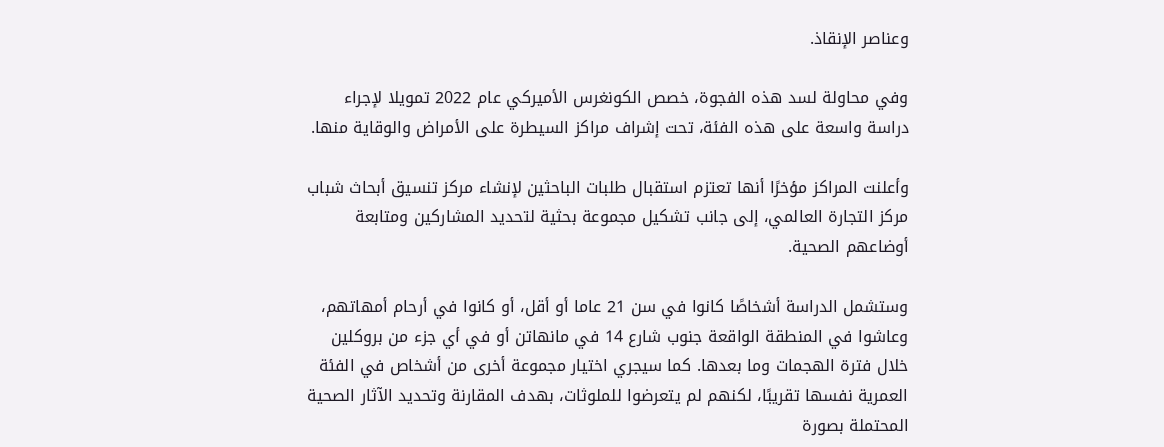وعناصر الإنقاذ.

وفي محاولة لسد هذه الفجوة، خصص الكونغرس الأميركي عام 2022 تمويلا لإجراء دراسة واسعة على هذه الفئة، تحت إشراف مراكز السيطرة على الأمراض والوقاية منها.

وأعلنت المراكز مؤخرًا أنها تعتزم استقبال طلبات الباحثين لإنشاء مركز تنسيق أبحاث شباب مركز التجارة العالمي، إلى جانب تشكيل مجموعة بحثية لتحديد المشاركين ومتابعة أوضاعهم الصحية.

وستشمل الدراسة أشخاصًا كانوا في سن 21 عاما أو أقل، أو كانوا في أرحام أمهاتهم، وعاشوا في المنطقة الواقعة جنوب شارع 14 في مانهاتن أو في أي جزء من بروكلين خلال فترة الهجمات وما بعدها. كما سيجري اختيار مجموعة أخرى من أشخاص في الفئة العمرية نفسها تقريبًا، لكنهم لم يتعرضوا للملوثات، بهدف المقارنة وتحديد الآثار الصحية المحتملة بصورة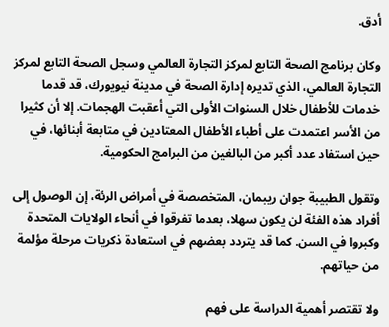أدق.

وكان برنامج الصحة التابع لمركز التجارة العالمي وسجل الصحة التابع لمركز التجارة العالمي، الذي تديره إدارة الصحة في مدينة نيويورك، قد قدما خدمات للأطفال خلال السنوات الأولى التي أعقبت الهجمات. إلا أن كثيرا من الأسر اعتمدت على أطباء الأطفال المعتادين في متابعة أبنائها، في حين استفاد عدد أكبر من البالغين من البرامج الحكومية.

وتقول الطبيبة جوان ريبمان، المتخصصة في أمراض الرئة، إن الوصول إلى أفراد هذه الفئة لن يكون سهلا، بعدما تفرقوا في أنحاء الولايات المتحدة وكبروا في السن. كما قد يتردد بعضهم في استعادة ذكريات مرحلة مؤلمة من حياتهم.

ولا تقتصر أهمية الدراسة على فهم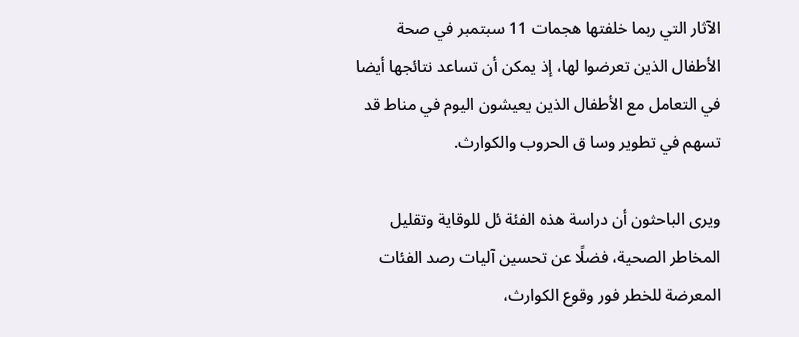الآثار التي ربما خلفتها هجمات 11 سبتمبر في صحة الأطفال الذين تعرضوا لها، إذ يمكن أن تساعد نتائجها أيضا في التعامل مع الأطفال الذين يعيشون اليوم في مناط قد تسهم في تطوير وسا ق الحروب والكوارث.

ويرى الباحثون أن دراسة هذه الفئة ئل للوقاية وتقليل المخاطر الصحية، فضلًا عن تحسين آليات رصد الفئات المعرضة للخطر فور وقوع الكوارث،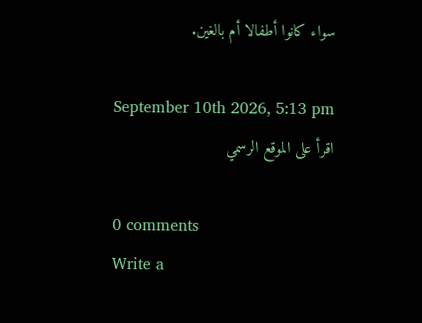سواء كانوا أطفالا أم بالغين.

September 10th 2026, 5:13 pm
اقرأ على الموقع الرسمي

0 comments
Write a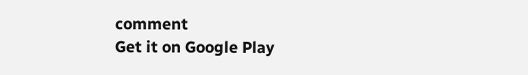comment
Get it on Google Play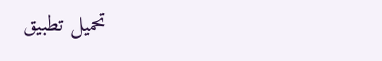تحميل تطبيق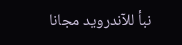نبأ للآندرويد مجانا